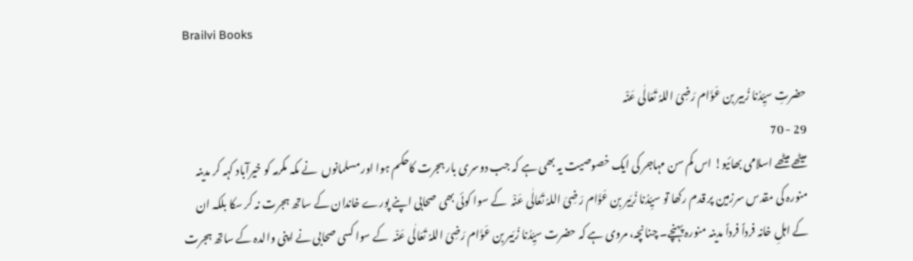Brailvi Books

حضرتِ سیِّدُنا زُبیر بن عَوَّام رَضِیَ اللہُ تَعَالٰی عَنْہ
29 - 70
میٹھے میٹھے اسلامی بھائیو! اس کم سن مہاجر کی ایک خصوصیت یہ بھی ہے کہ جب دوسری بار ہجرت کاحکم ہوا اور مسلمانوں  نے مکہ مکرمہ کو خیرآباد کہہ کر مدینہ منورہ کی مقدس سرزمین پر قدم رکھا تو سیِّدُنا زُبَیر بِن عَوَّام رَضِیَ اللہُ تَعَالٰی عَنْہ  کے سوا کوئی بھی صحابی اپنے پورے خاندان کے ساتھ ہجرت نہ کر سکا بلکہ ان کے اہلِ خانہ فرداً فرداً مدینہ منورہ پہنچے۔ چنانچہ، مروی ہے کہ حضرت سیِّدُنا زُبَیر بِن عَوَّام رَضِیَ اللہُ تَعَالٰی عَنْہ  کے سوا کسی صحابی نے اپنی والدہ کے ساتھ ہجرت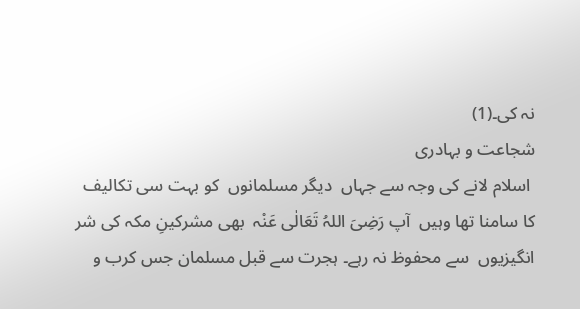نہ کی۔(1)
شجاعت و بہادری
 اسلام لانے کی وجہ سے جہاں  دیگر مسلمانوں  کو بہت سی تکالیف کا سامنا تھا وہیں  آپ رَضِیَ اللہُ تَعَالٰی عَنْہ  بھی مشرکینِ مکہ کی شر انگیزیوں  سے محفوظ نہ رہے۔ ہجرت سے قبل مسلمان جس کرب و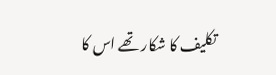تکلیف کا شکار تھے اس کا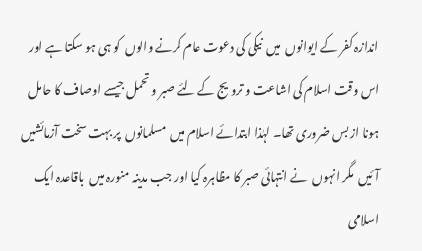اندازہ کفر کے ایوانوں  میں  نیکی کی دعوت عام کرنے والوں  کو ہی ہو سکتا ہے اور اس وقت اسلام کی اشاعت و ترویج کے لئے صبر و تحمل جیسے اوصاف کا حامل ہونا از بس ضروری تھا۔ لہٰذا ابتدائے اسلام میں  مسلمانوں  پر بہت سخت آزمائشیں  آئیں  مگر انہوں  نے انتہائی صبر کا مظاہرہ کیا اور جب مدینہ منورہ میں  باقاعدہ ایک اسلامی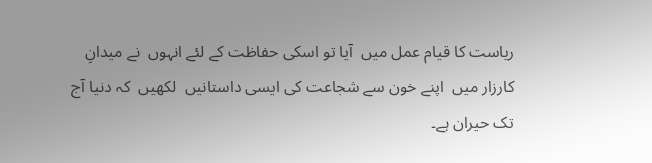ریاست کا قیام عمل میں  آیا تو اسکی حفاظت کے لئے انہوں  نے میدانِ کارزار میں  اپنے خون سے شجاعت کی ایسی داستانیں  لکھیں  کہ دنیا آج تک حیران ہے۔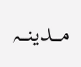مـــدینـــہ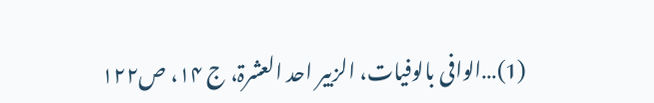(1)…الوافی بالوفیات، الزبیر احد العشرۃ، ج ۱۴، ص۱۲۲